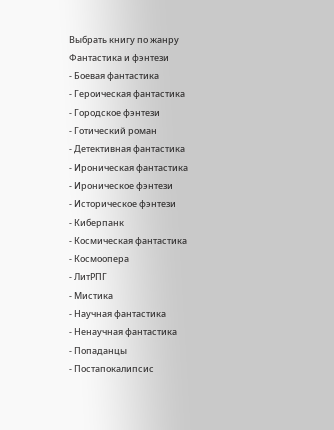Выбрать книгу по жанру
Фантастика и фэнтези
- Боевая фантастика
- Героическая фантастика
- Городское фэнтези
- Готический роман
- Детективная фантастика
- Ироническая фантастика
- Ироническое фэнтези
- Историческое фэнтези
- Киберпанк
- Космическая фантастика
- Космоопера
- ЛитРПГ
- Мистика
- Научная фантастика
- Ненаучная фантастика
- Попаданцы
- Постапокалипсис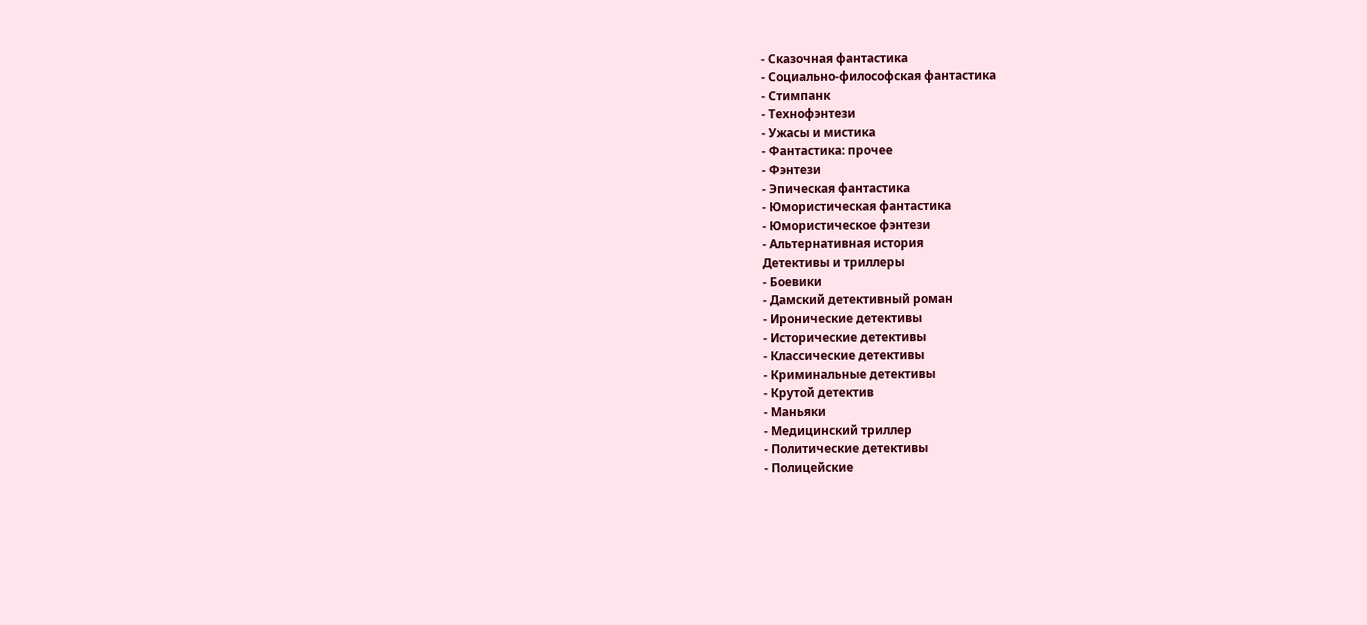- Сказочная фантастика
- Социально-философская фантастика
- Стимпанк
- Технофэнтези
- Ужасы и мистика
- Фантастика: прочее
- Фэнтези
- Эпическая фантастика
- Юмористическая фантастика
- Юмористическое фэнтези
- Альтернативная история
Детективы и триллеры
- Боевики
- Дамский детективный роман
- Иронические детективы
- Исторические детективы
- Классические детективы
- Криминальные детективы
- Крутой детектив
- Маньяки
- Медицинский триллер
- Политические детективы
- Полицейские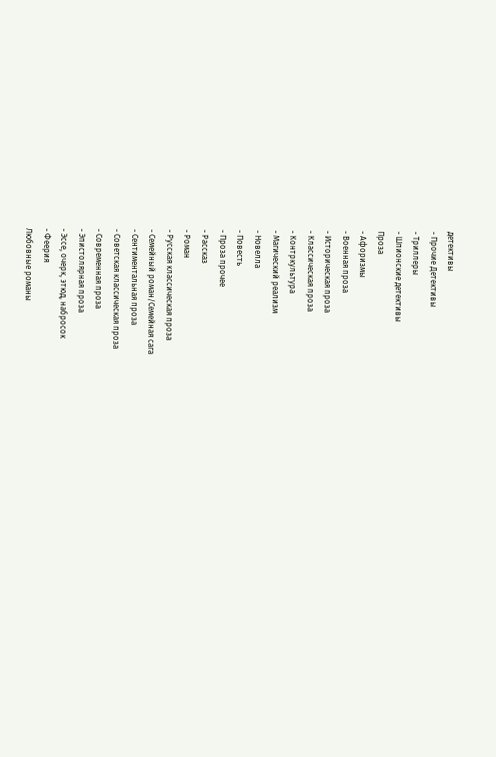детективы
- Прочие Детективы
- Триллеры
- Шпионские детективы
Проза
- Афоризмы
- Военная проза
- Историческая проза
- Классическая проза
- Контркультура
- Магический реализм
- Новелла
- Повесть
- Проза прочее
- Рассказ
- Роман
- Русская классическая проза
- Семейный роман/Семейная сага
- Сентиментальная проза
- Советская классическая проза
- Современная проза
- Эпистолярная проза
- Эссе, очерк, этюд, набросок
- Феерия
Любовные романы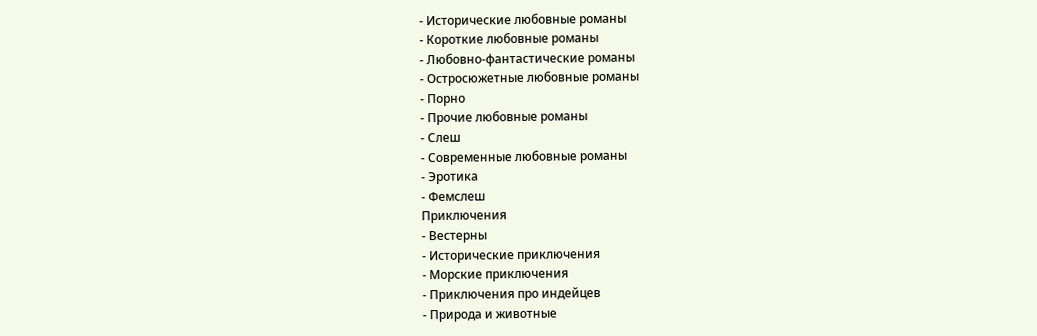- Исторические любовные романы
- Короткие любовные романы
- Любовно-фантастические романы
- Остросюжетные любовные романы
- Порно
- Прочие любовные романы
- Слеш
- Современные любовные романы
- Эротика
- Фемслеш
Приключения
- Вестерны
- Исторические приключения
- Морские приключения
- Приключения про индейцев
- Природа и животные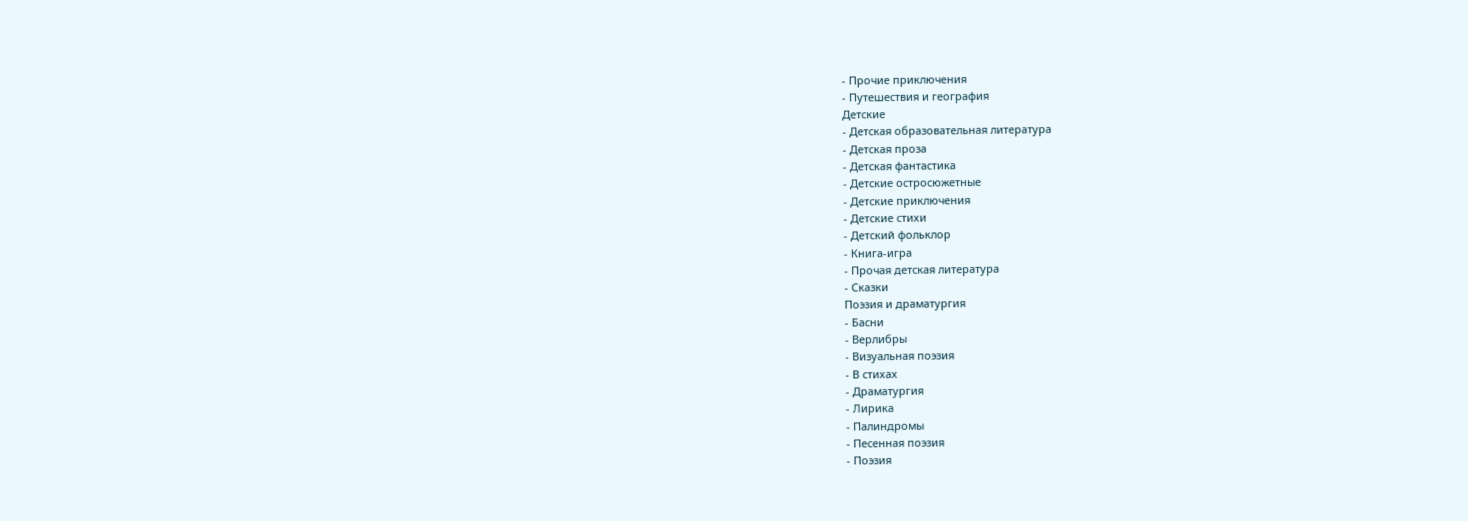- Прочие приключения
- Путешествия и география
Детские
- Детская образовательная литература
- Детская проза
- Детская фантастика
- Детские остросюжетные
- Детские приключения
- Детские стихи
- Детский фольклор
- Книга-игра
- Прочая детская литература
- Сказки
Поэзия и драматургия
- Басни
- Верлибры
- Визуальная поэзия
- В стихах
- Драматургия
- Лирика
- Палиндромы
- Песенная поэзия
- Поэзия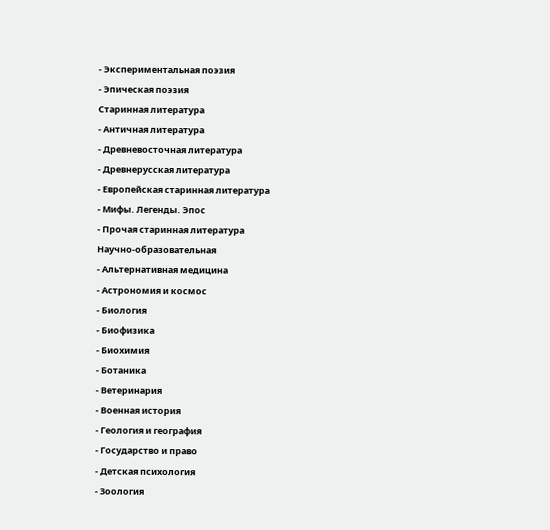- Экспериментальная поэзия
- Эпическая поэзия
Старинная литература
- Античная литература
- Древневосточная литература
- Древнерусская литература
- Европейская старинная литература
- Мифы. Легенды. Эпос
- Прочая старинная литература
Научно-образовательная
- Альтернативная медицина
- Астрономия и космос
- Биология
- Биофизика
- Биохимия
- Ботаника
- Ветеринария
- Военная история
- Геология и география
- Государство и право
- Детская психология
- Зоология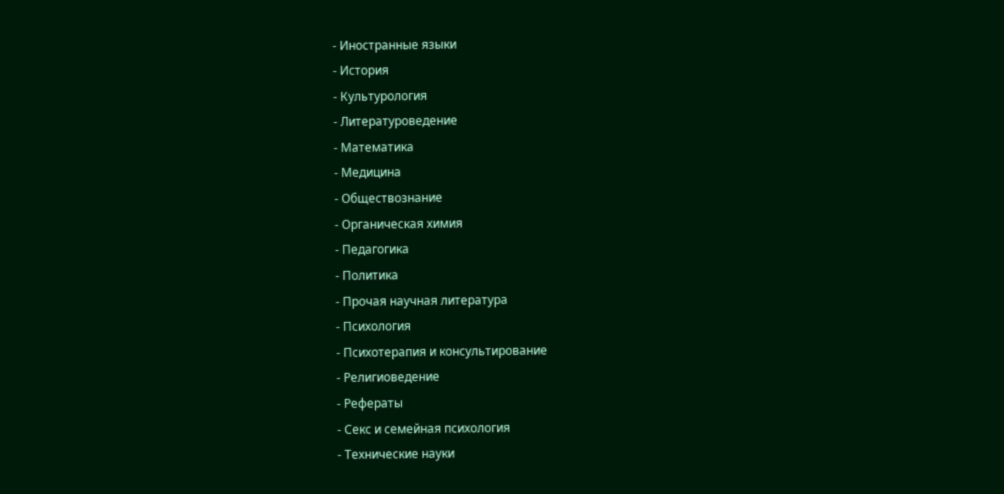- Иностранные языки
- История
- Культурология
- Литературоведение
- Математика
- Медицина
- Обществознание
- Органическая химия
- Педагогика
- Политика
- Прочая научная литература
- Психология
- Психотерапия и консультирование
- Религиоведение
- Рефераты
- Секс и семейная психология
- Технические науки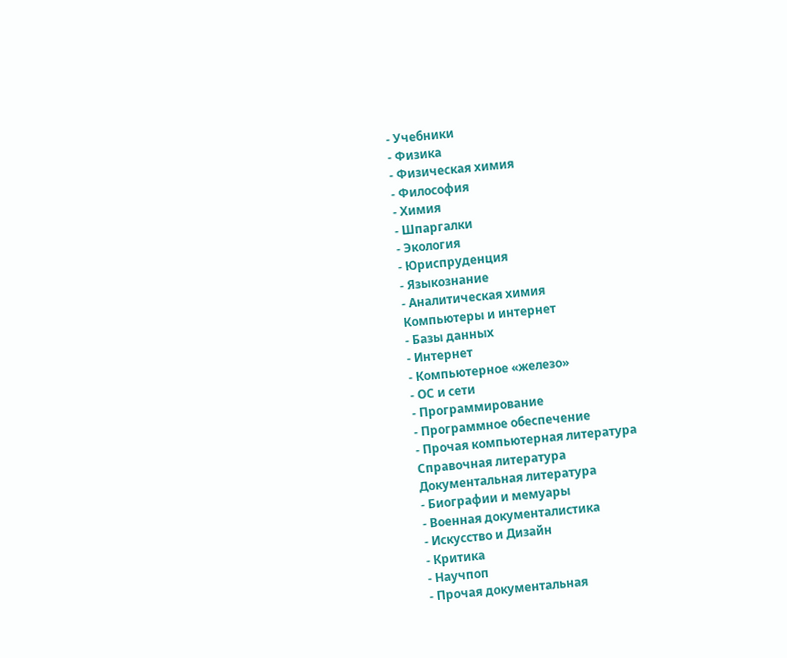- Учебники
- Физика
- Физическая химия
- Философия
- Химия
- Шпаргалки
- Экология
- Юриспруденция
- Языкознание
- Аналитическая химия
Компьютеры и интернет
- Базы данных
- Интернет
- Компьютерное «железо»
- ОС и сети
- Программирование
- Программное обеспечение
- Прочая компьютерная литература
Справочная литература
Документальная литература
- Биографии и мемуары
- Военная документалистика
- Искусство и Дизайн
- Критика
- Научпоп
- Прочая документальная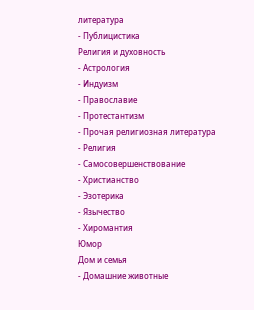литература
- Публицистика
Религия и духовность
- Астрология
- Индуизм
- Православие
- Протестантизм
- Прочая религиозная литература
- Религия
- Самосовершенствование
- Христианство
- Эзотерика
- Язычество
- Хиромантия
Юмор
Дом и семья
- Домашние животные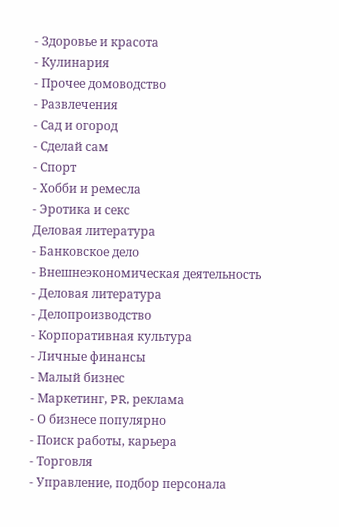- Здоровье и красота
- Кулинария
- Прочее домоводство
- Развлечения
- Сад и огород
- Сделай сам
- Спорт
- Хобби и ремесла
- Эротика и секс
Деловая литература
- Банковское дело
- Внешнеэкономическая деятельность
- Деловая литература
- Делопроизводство
- Корпоративная культура
- Личные финансы
- Малый бизнес
- Маркетинг, PR, реклама
- О бизнесе популярно
- Поиск работы, карьера
- Торговля
- Управление, подбор персонала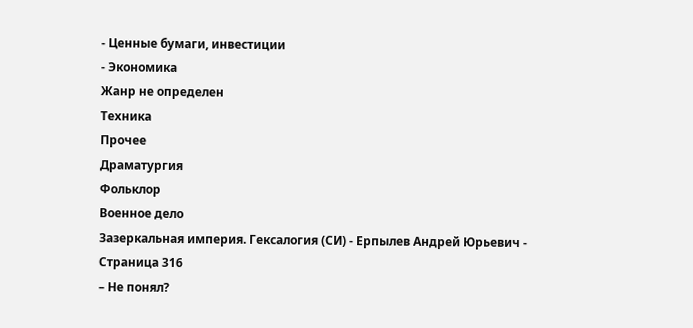- Ценные бумаги, инвестиции
- Экономика
Жанр не определен
Техника
Прочее
Драматургия
Фольклор
Военное дело
Зазеркальная империя. Гексалогия (СИ) - Ерпылев Андрей Юрьевич - Страница 316
– Не понял?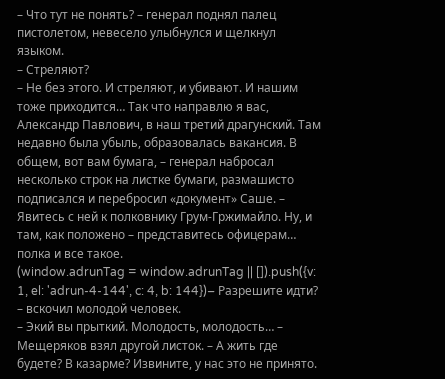– Что тут не понять? – генерал поднял палец пистолетом, невесело улыбнулся и щелкнул языком.
– Стреляют?
– Не без этого. И стреляют, и убивают. И нашим тоже приходится… Так что направлю я вас, Александр Павлович, в наш третий драгунский. Там недавно была убыль, образовалась вакансия. В общем, вот вам бумага, – генерал набросал несколько строк на листке бумаги, размашисто подписался и перебросил «документ» Саше. – Явитесь с ней к полковнику Грум‑Гржимайло. Ну, и там, как положено – представитесь офицерам… полка и все такое.
(window.adrunTag = window.adrunTag || []).push({v: 1, el: 'adrun-4-144', c: 4, b: 144})– Разрешите идти? – вскочил молодой человек.
– Экий вы прыткий. Молодость, молодость… – Мещеряков взял другой листок. – А жить где будете? В казарме? Извините, у нас это не принято.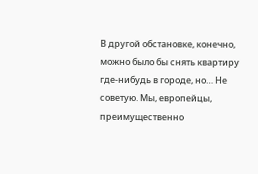В другой обстановке, конечно, можно было бы снять квартиру где‑нибудь в городе, но… Не советую. Мы, европейцы, преимущественно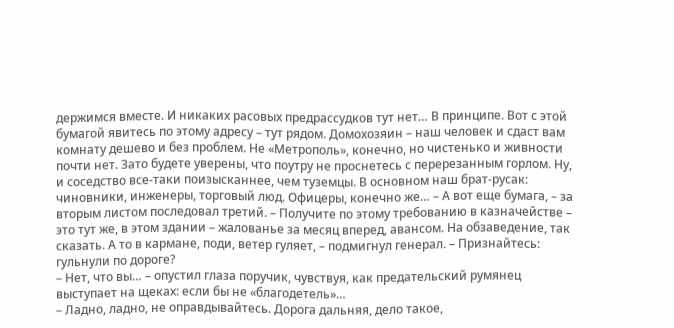держимся вместе. И никаких расовых предрассудков тут нет… В принципе. Вот с этой бумагой явитесь по этому адресу – тут рядом. Домохозяин – наш человек и сдаст вам комнату дешево и без проблем. Не «Метрополь», конечно, но чистенько и живности почти нет. Зато будете уверены, что поутру не проснетесь с перерезанным горлом. Ну, и соседство все‑таки поизысканнее, чем туземцы. В основном наш брат‑русак: чиновники, инженеры, торговый люд. Офицеры, конечно же… – А вот еще бумага, – за вторым листом последовал третий. – Получите по этому требованию в казначействе – это тут же, в этом здании – жалованье за месяц вперед, авансом. На обзаведение, так сказать. А то в кармане, поди, ветер гуляет, – подмигнул генерал. – Признайтесь: гульнули по дороге?
– Нет, что вы… – опустил глаза поручик, чувствуя, как предательский румянец выступает на щеках: если бы не «благодетель»…
– Ладно, ладно, не оправдывайтесь. Дорога дальняя, дело такое,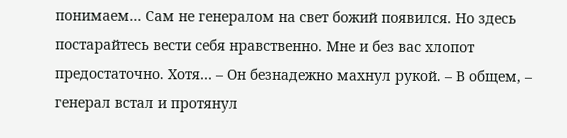понимаем… Сам не генералом на свет божий появился. Но здесь постарайтесь вести себя нравственно. Мне и без вас хлопот предостаточно. Хотя… – Он безнадежно махнул рукой. – В общем, – генерал встал и протянул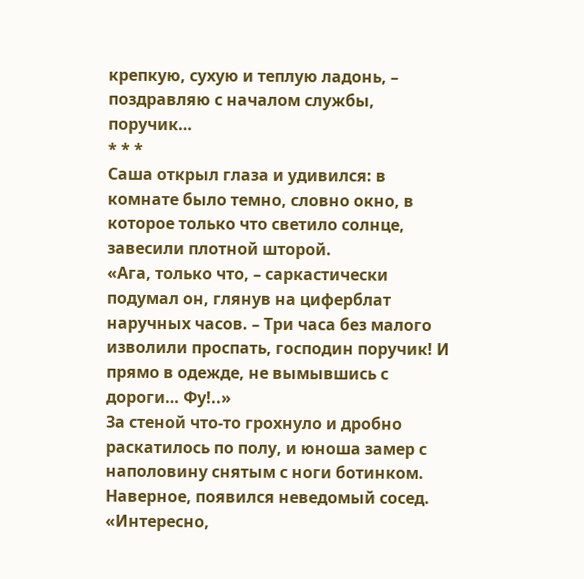крепкую, сухую и теплую ладонь, – поздравляю с началом службы, поручик…
* * *
Саша открыл глаза и удивился: в комнате было темно, словно окно, в которое только что светило солнце, завесили плотной шторой.
«Ага, только что, – саркастически подумал он, глянув на циферблат наручных часов. – Три часа без малого изволили проспать, господин поручик! И прямо в одежде, не вымывшись с дороги… Фу!..»
За стеной что‑то грохнуло и дробно раскатилось по полу, и юноша замер с наполовину снятым с ноги ботинком. Наверное, появился неведомый сосед.
«Интересно,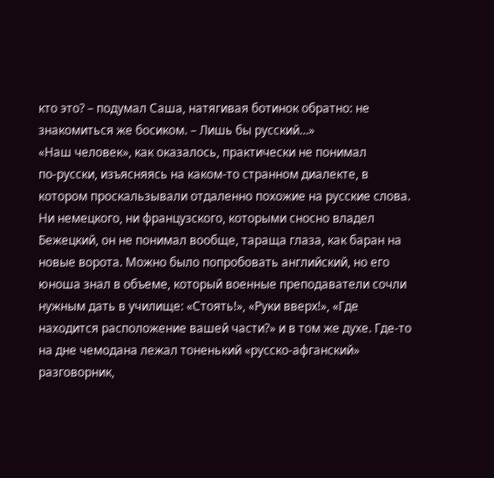кто это? – подумал Саша, натягивая ботинок обратно: не знакомиться же босиком. – Лишь бы русский…»
«Наш человек», как оказалось, практически не понимал по‑русски, изъясняясь на каком‑то странном диалекте, в котором проскальзывали отдаленно похожие на русские слова. Ни немецкого, ни французского, которыми сносно владел Бежецкий, он не понимал вообще, тараща глаза, как баран на новые ворота. Можно было попробовать английский, но его юноша знал в объеме, который военные преподаватели сочли нужным дать в училище: «Стоять!», «Руки вверх!», «Где находится расположение вашей части?» и в том же духе. Где‑то на дне чемодана лежал тоненький «русско‑афганский» разговорник,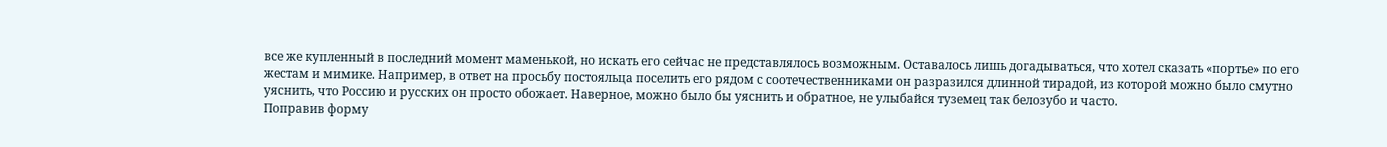все же купленный в последний момент маменькой, но искать его сейчас не представлялось возможным. Оставалось лишь догадываться, что хотел сказать «портье» по его жестам и мимике. Например, в ответ на просьбу постояльца поселить его рядом с соотечественниками он разразился длинной тирадой, из которой можно было смутно уяснить, что Россию и русских он просто обожает. Наверное, можно было бы уяснить и обратное, не улыбайся туземец так белозубо и часто.
Поправив форму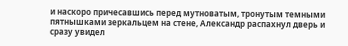и наскоро причесавшись перед мутноватым, тронутым темными пятнышками зеркальцем на стене, Александр распахнул дверь и сразу увидел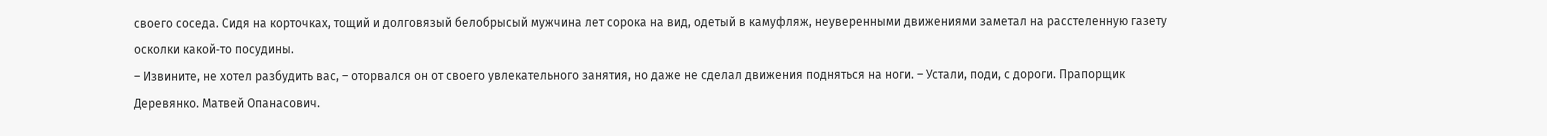своего соседа. Сидя на корточках, тощий и долговязый белобрысый мужчина лет сорока на вид, одетый в камуфляж, неуверенными движениями заметал на расстеленную газету осколки какой‑то посудины.
– Извините, не хотел разбудить вас, – оторвался он от своего увлекательного занятия, но даже не сделал движения подняться на ноги. – Устали, поди, с дороги. Прапорщик Деревянко. Матвей Опанасович.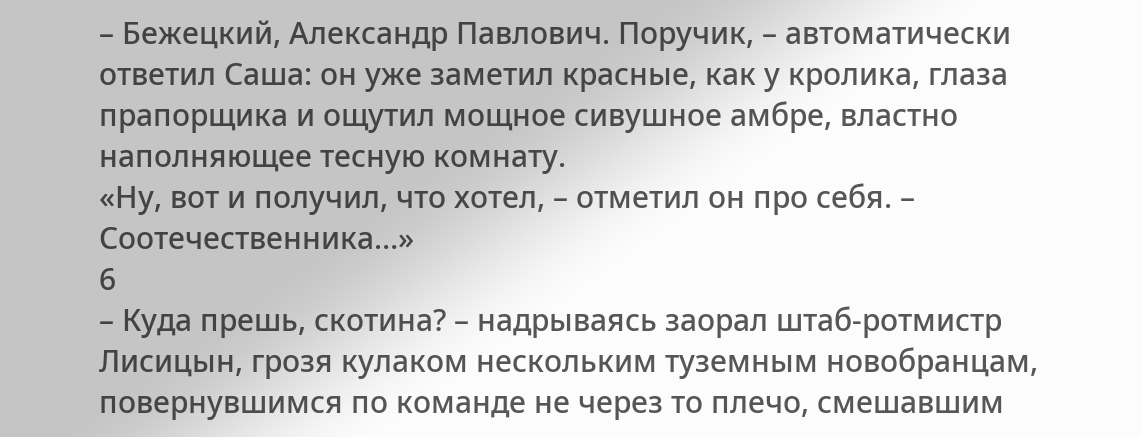– Бежецкий, Александр Павлович. Поручик, – автоматически ответил Саша: он уже заметил красные, как у кролика, глаза прапорщика и ощутил мощное сивушное амбре, властно наполняющее тесную комнату.
«Ну, вот и получил, что хотел, – отметил он про себя. – Соотечественника…»
6
– Куда прешь, скотина? – надрываясь заорал штаб‑ротмистр Лисицын, грозя кулаком нескольким туземным новобранцам, повернувшимся по команде не через то плечо, смешавшим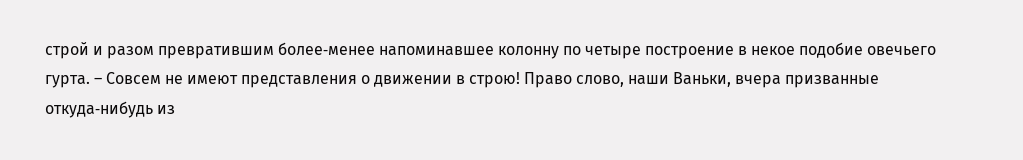строй и разом превратившим более‑менее напоминавшее колонну по четыре построение в некое подобие овечьего гурта. – Совсем не имеют представления о движении в строю! Право слово, наши Ваньки, вчера призванные откуда‑нибудь из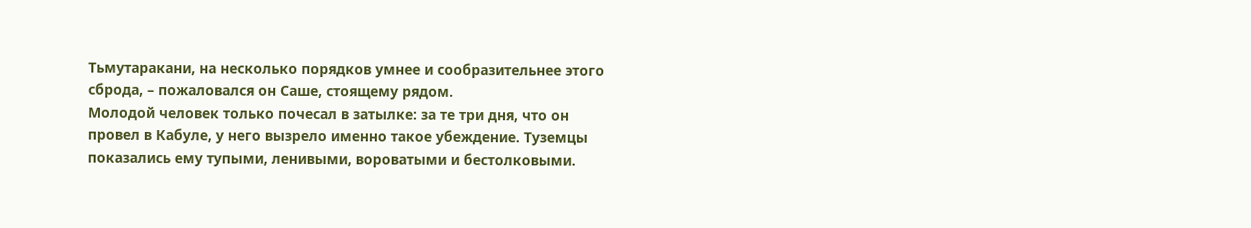Тьмутаракани, на несколько порядков умнее и сообразительнее этого сброда, – пожаловался он Саше, стоящему рядом.
Молодой человек только почесал в затылке: за те три дня, что он провел в Кабуле, у него вызрело именно такое убеждение. Туземцы показались ему тупыми, ленивыми, вороватыми и бестолковыми.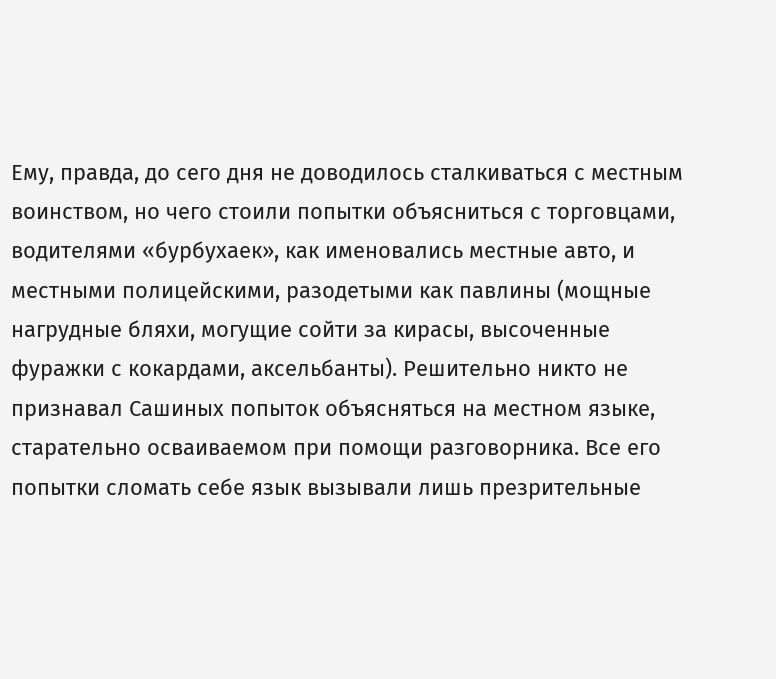Ему, правда, до сего дня не доводилось сталкиваться с местным воинством, но чего стоили попытки объясниться с торговцами, водителями «бурбухаек», как именовались местные авто, и местными полицейскими, разодетыми как павлины (мощные нагрудные бляхи, могущие сойти за кирасы, высоченные фуражки с кокардами, аксельбанты). Решительно никто не признавал Сашиных попыток объясняться на местном языке, старательно осваиваемом при помощи разговорника. Все его попытки сломать себе язык вызывали лишь презрительные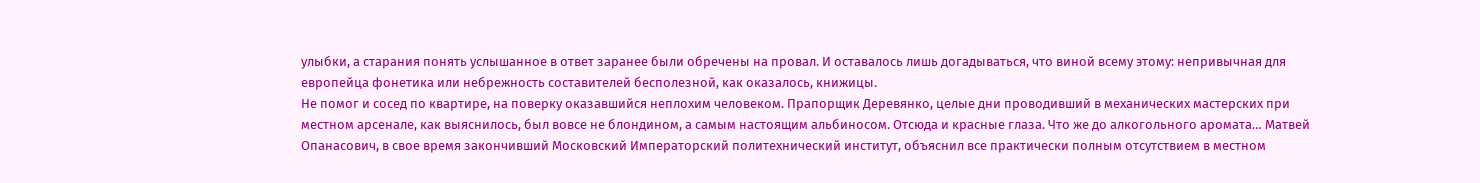улыбки, а старания понять услышанное в ответ заранее были обречены на провал. И оставалось лишь догадываться, что виной всему этому: непривычная для европейца фонетика или небрежность составителей бесполезной, как оказалось, книжицы.
Не помог и сосед по квартире, на поверку оказавшийся неплохим человеком. Прапорщик Деревянко, целые дни проводивший в механических мастерских при местном арсенале, как выяснилось, был вовсе не блондином, а самым настоящим альбиносом. Отсюда и красные глаза. Что же до алкогольного аромата… Матвей Опанасович, в свое время закончивший Московский Императорский политехнический институт, объяснил все практически полным отсутствием в местном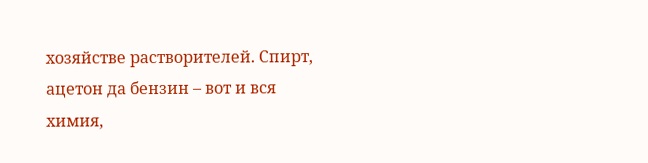хозяйстве растворителей. Спирт, ацетон да бензин – вот и вся химия,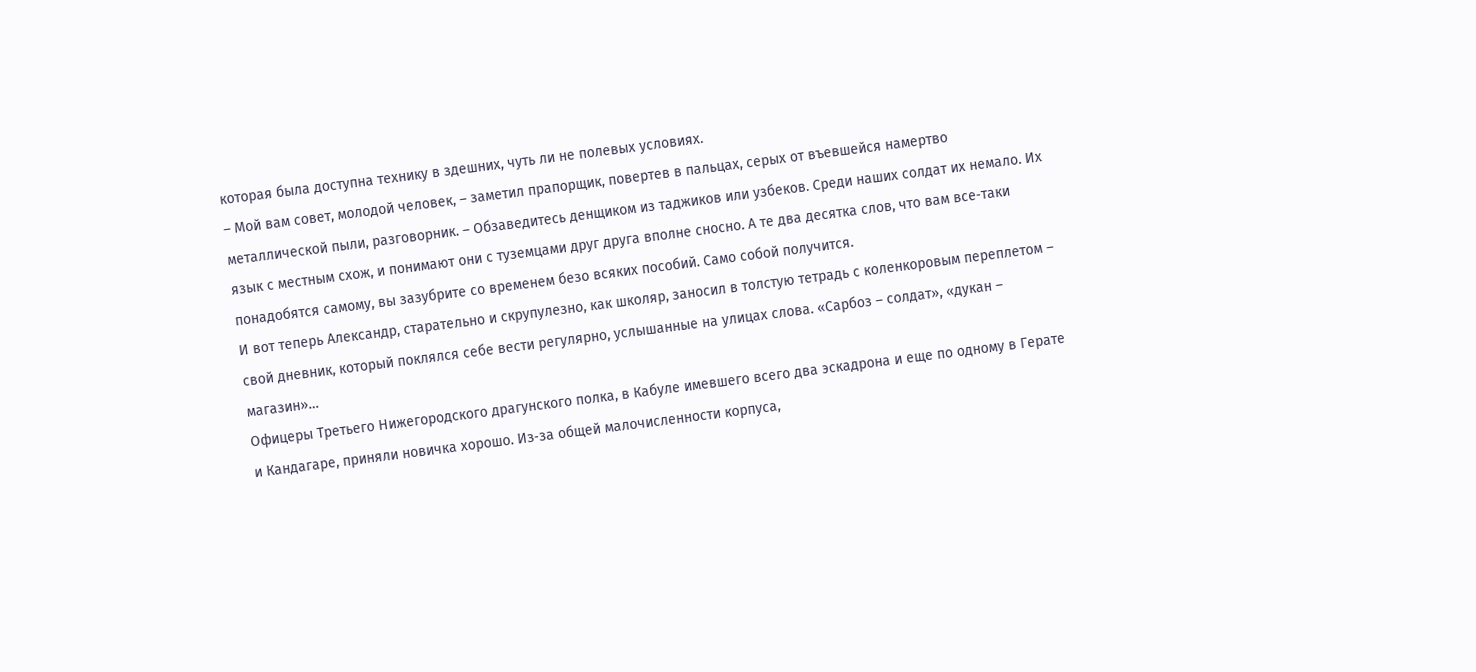которая была доступна технику в здешних, чуть ли не полевых условиях.
– Мой вам совет, молодой человек, – заметил прапорщик, повертев в пальцах, серых от въевшейся намертво металлической пыли, разговорник. – Обзаведитесь денщиком из таджиков или узбеков. Среди наших солдат их немало. Их язык с местным схож, и понимают они с туземцами друг друга вполне сносно. А те два десятка слов, что вам все‑таки понадобятся самому, вы зазубрите со временем безо всяких пособий. Само собой получится.
И вот теперь Александр, старательно и скрупулезно, как школяр, заносил в толстую тетрадь с коленкоровым переплетом – свой дневник, который поклялся себе вести регулярно, услышанные на улицах слова. «Сарбоз – солдат», «дукан – магазин»…
Офицеры Третьего Нижегородского драгунского полка, в Кабуле имевшего всего два эскадрона и еще по одному в Герате и Кандагаре, приняли новичка хорошо. Из‑за общей малочисленности корпуса,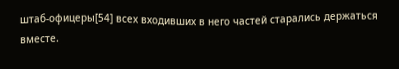штаб‑офицеры[54] всех входивших в него частей старались держаться вместе.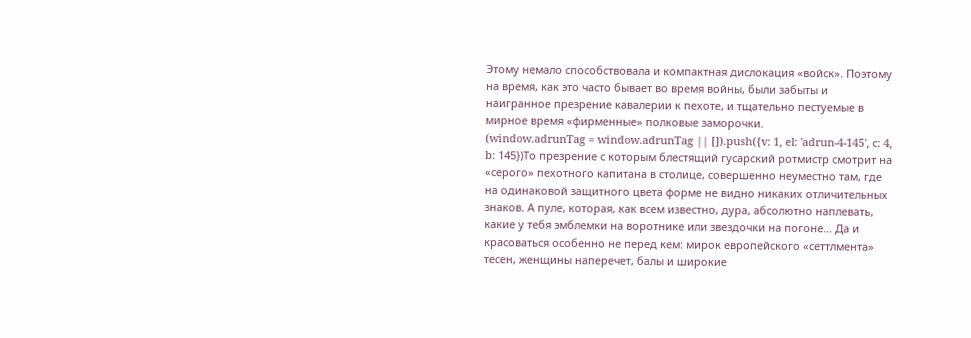Этому немало способствовала и компактная дислокация «войск». Поэтому на время, как это часто бывает во время войны, были забыты и наигранное презрение кавалерии к пехоте, и тщательно пестуемые в мирное время «фирменные» полковые заморочки.
(window.adrunTag = window.adrunTag || []).push({v: 1, el: 'adrun-4-145', c: 4, b: 145})То презрение с которым блестящий гусарский ротмистр смотрит на «серого» пехотного капитана в столице, совершенно неуместно там, где на одинаковой защитного цвета форме не видно никаких отличительных знаков. А пуле, которая, как всем известно, дура, абсолютно наплевать, какие у тебя эмблемки на воротнике или звездочки на погоне… Да и красоваться особенно не перед кем: мирок европейского «сеттлмента» тесен, женщины наперечет, балы и широкие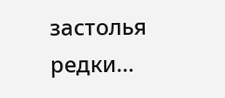застолья редки…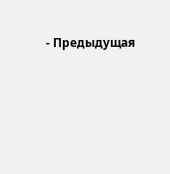- Предыдущая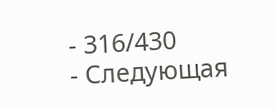- 316/430
- Следующая